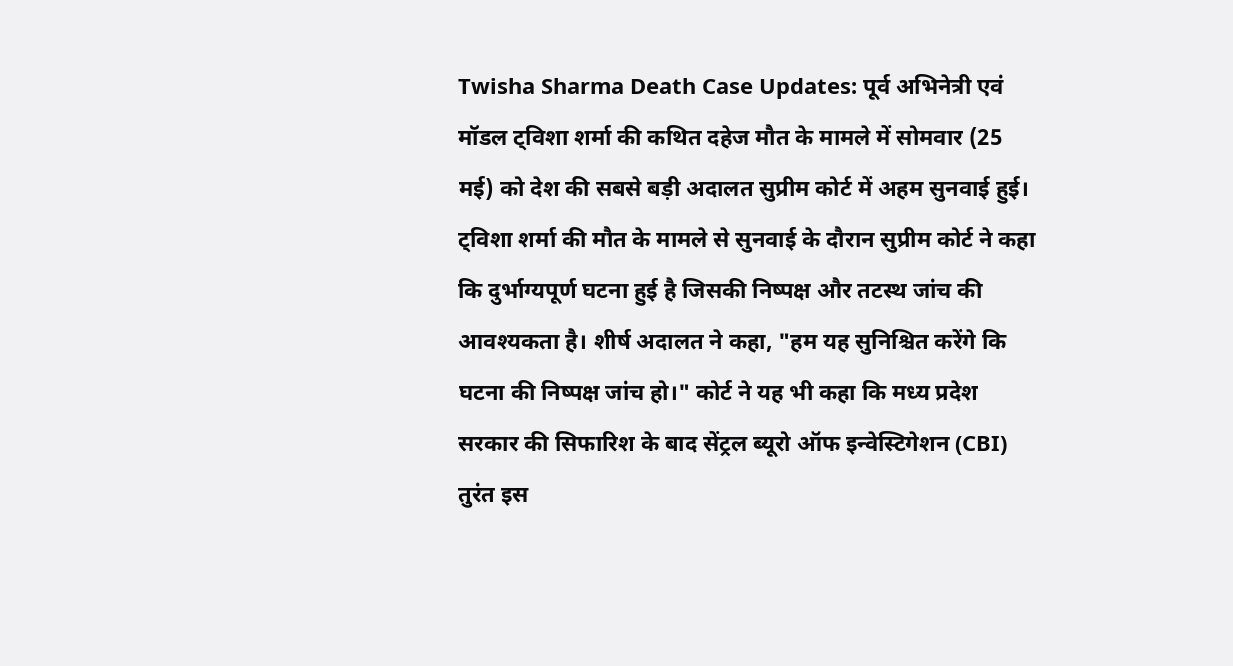Twisha Sharma Death Case Updates: पूर्व अभिनेत्री एवं मॉडल ट्विशा शर्मा की कथित दहेज मौत के मामले में सोमवार (25 मई) को देश की सबसे बड़ी अदालत सुप्रीम कोर्ट में अहम सुनवाई हुई। ट्विशा शर्मा की मौत के मामले से सुनवाई के दौरान सुप्रीम कोर्ट ने कहा कि दुर्भाग्यपूर्ण घटना हुई है जिसकी निष्पक्ष और तटस्थ जांच की आवश्यकता है। शीर्ष अदालत ने कहा, "हम यह सुनिश्चित करेंगे कि घटना की निष्पक्ष जांच हो।" कोर्ट ने यह भी कहा कि मध्य प्रदेश सरकार की सिफारिश के बाद सेंट्रल ब्यूरो ऑफ इन्वेस्टिगेशन (CBI) तुरंत इस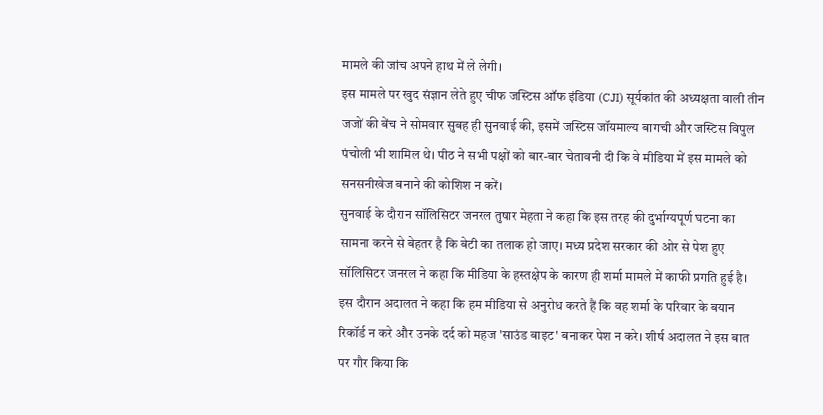मामले की जांच अपने हाथ में ले लेगी।
इस मामले पर खुद संज्ञान लेते हुए चीफ जस्टिस ऑफ इंडिया (CJI) सूर्यकांत की अध्यक्षता वाली तीन जजों की बेंच ने सोमवार सुबह ही सुनवाई की, इसमें जस्टिस जॉयमाल्य बागची और जस्टिस विपुल पंचोली भी शामिल थे। पीठ ने सभी पक्षों को बार-बार चेतावनी दी कि वे मीडिया में इस मामले को सनसनीखेज बनाने की कोशिश न करें।
सुनवाई के दौरान सॉलिसिटर जनरल तुषार मेहता ने कहा कि इस तरह की दुर्भाग्यपूर्ण घटना का सामना करने से बेहतर है कि बेटी का तलाक हो जाए। मध्य प्रदेश सरकार की ओर से पेश हुए सॉलिसिटर जनरल ने कहा कि मीडिया के हस्तक्षेप के कारण ही शर्मा मामले में काफी प्रगति हुई है।
इस दौरान अदालत ने कहा कि हम मीडिया से अनुरोध करते हैं कि वह शर्मा के परिवार के बयान रिकॉर्ड न करे और उनके दर्द को महज 'साउंड बाइट' बनाकर पेश न करे। शीर्ष अदालत ने इस बात पर गौर किया कि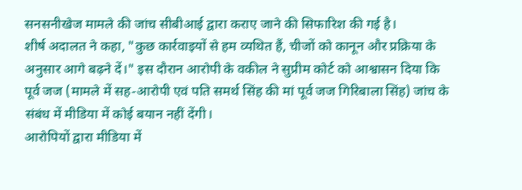सनसनीखेज मामले की जांच सीबीआई द्वारा कराए जाने की सिफारिश की गई है।
शीर्ष अदालत ने कहा, "कुछ कार्रवाइयों से हम व्यथित हैं, चीजों को कानून और प्रक्रिया के अनुसार आगे बढ़ने दें।" इस दौरान आरोपी के वकील ने सुप्रीम कोर्ट को आश्वासन दिया कि पूर्व जज (मामले में सह-आरोपी एवं पति समर्थ सिंह की मां पूर्व जज गिरिबाला सिंह) जांच के संबंध में मीडिया में कोई बयान नहीं देंगी।
आरोपियों द्वारा मीडिया में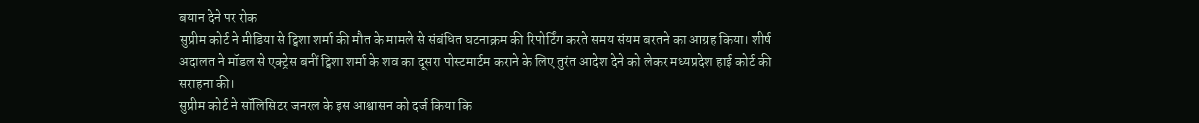बयान देने पर रोक
सुप्रीम कोर्ट ने मीडिया से ट्विशा शर्मा की मौत के मामले से संबंधित घटनाक्रम की रिपोर्टिंग करते समय संयम बरतने का आग्रह किया। शीर्ष अदालत ने मॉडल से एक्ट्रेस बनीं ट्विशा शर्मा के शव का दूसरा पोस्टमार्टम कराने के लिए तुरंत आदेश देने को लेकर मध्यप्रदेश हाई कोर्ट की सराहना की।
सुप्रीम कोर्ट ने सॉलिसिटर जनरल के इस आश्वासन को दर्ज किया कि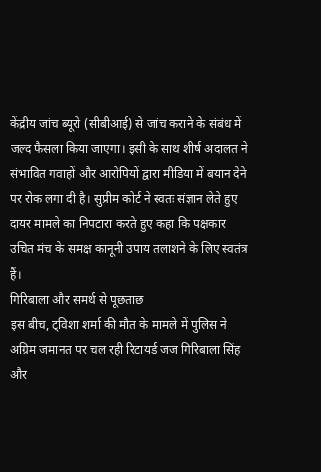केंद्रीय जांच ब्यूरो (सीबीआई) से जांच कराने के संबंध में जल्द फैसला किया जाएगा। इसी के साथ शीर्ष अदालत ने संभावित गवाहों और आरोपियों द्वारा मीडिया में बयान देने पर रोक लगा दी है। सुप्रीम कोर्ट ने स्वतः संज्ञान लेते हुए दायर मामले का निपटारा करते हुए कहा कि पक्षकार उचित मंच के समक्ष कानूनी उपाय तलाशने के लिए स्वतंत्र हैं।
गिरिबाला और समर्थ से पूछताछ
इस बीच, ट्विशा शर्मा की मौत के मामले में पुलिस ने अग्रिम जमानत पर चल रही रिटायर्ड जज गिरिबाला सिंह और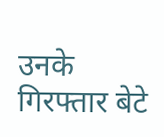उनके गिरफ्तार बेटे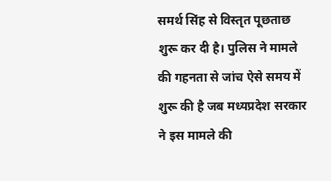समर्थ सिंह से विस्तृत पूछताछ शुरू कर दी है। पुलिस ने मामले की गहनता से जांच ऐसे समय में शुरू की है जब मध्यप्रदेश सरकार ने इस मामले की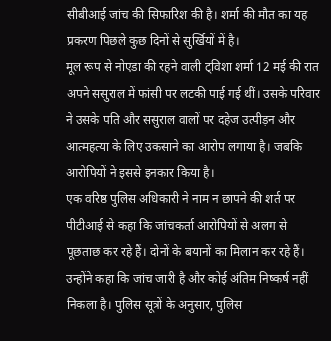सीबीआई जांच की सिफारिश की है। शर्मा की मौत का यह प्रकरण पिछले कुछ दिनों से सुर्खियों में है।
मूल रूप से नोएडा की रहने वाली ट्विशा शर्मा 12 मई की रात अपने ससुराल में फांसी पर लटकी पाई गई थीं। उसके परिवार ने उसके पति और ससुराल वालों पर दहेज उत्पीड़न और आत्महत्या के लिए उकसाने का आरोप लगाया है। जबकि आरोपियों ने इससे इनकार किया है।
एक वरिष्ठ पुलिस अधिकारी ने नाम न छापने की शर्त पर पीटीआई से कहा कि जांचकर्ता आरोपियों से अलग से पूछताछ कर रहे हैं। दोनों के बयानों का मिलान कर रहे हैं। उन्होंने कहा कि जांच जारी है और कोई अंतिम निष्कर्ष नहीं निकला है। पुलिस सूत्रों के अनुसार, पुलिस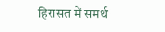हिरासत में समर्थ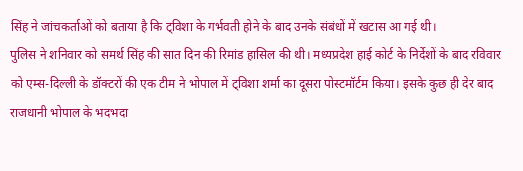सिंह ने जांचकर्ताओं को बताया है कि ट्विशा के गर्भवती होने के बाद उनके संबंधों में खटास आ गई थी।
पुलिस ने शनिवार को समर्थ सिंह की सात दिन की रिमांड हासिल की थी। मध्यप्रदेश हाई कोर्ट के निर्देशों के बाद रविवार को एम्स-दिल्ली के डॉक्टरों की एक टीम ने भोपाल में ट्विशा शर्मा का दूसरा पोस्टमॉर्टम किया। इसके कुछ ही देर बाद राजधानी भोपाल के भदभदा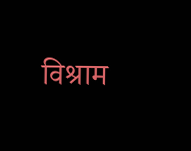विश्राम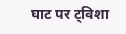घाट पर ट्विशा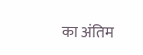का अंतिम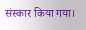संस्कार किया गया।